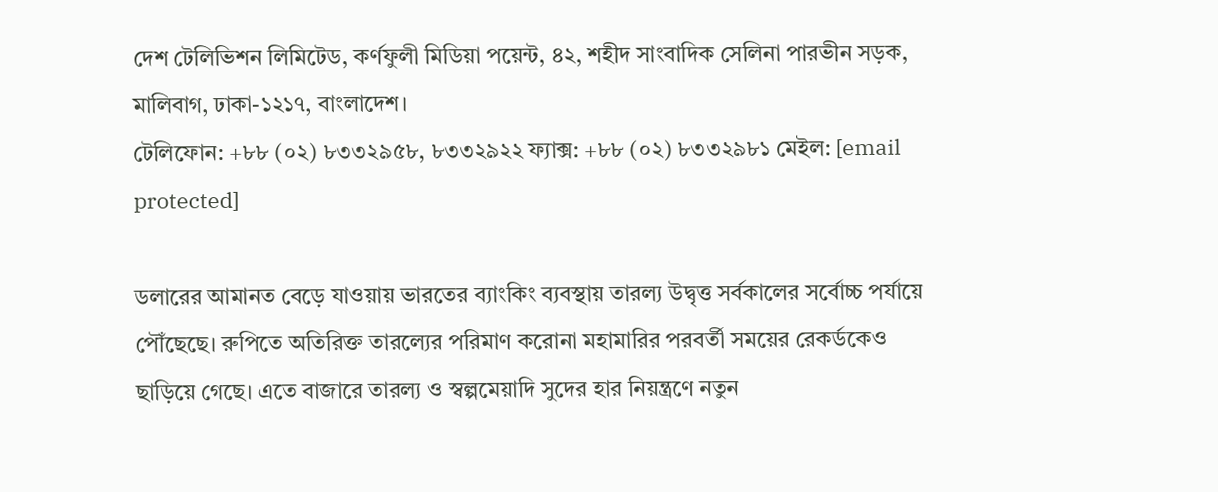দেশ টেলিভিশন লিমিটেড, কর্ণফুলী মিডিয়া পয়েন্ট, ৪২, শহীদ সাংবাদিক সেলিনা পারভীন সড়ক, মালিবাগ, ঢাকা-১২১৭, বাংলাদেশ।
টেলিফোন: +৮৮ (০২) ৮৩৩২৯৫৮, ৮৩৩২৯২২ ফ্যাক্স: +৮৮ (০২) ৮৩৩২৯৮১ মেইল: [email protected]

ডলারের আমানত বেড়ে যাওয়ায় ভারতের ব্যাংকিং ব্যবস্থায় তারল্য উদ্বৃত্ত সর্বকালের সর্বোচ্চ পর্যায়ে পৌঁছেছে। রুপিতে অতিরিক্ত তারল্যের পরিমাণ করোনা মহামারির পরবর্তী সময়ের রেকর্ডকেও ছাড়িয়ে গেছে। এতে বাজারে তারল্য ও স্বল্পমেয়াদি সুদের হার নিয়ন্ত্রণে নতুন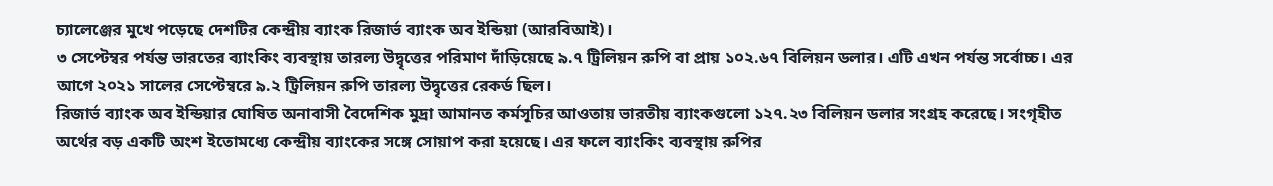চ্যালেঞ্জের মুখে পড়েছে দেশটির কেন্দ্রীয় ব্যাংক রিজার্ভ ব্যাংক অব ইন্ডিয়া (আরবিআই)।
৩ সেপ্টেম্বর পর্যন্ত ভারতের ব্যাংকিং ব্যবস্থায় তারল্য উদ্বৃত্তের পরিমাণ দাঁড়িয়েছে ৯.৭ ট্রিলিয়ন রুপি বা প্রায় ১০২.৬৭ বিলিয়ন ডলার। এটি এখন পর্যন্ত সর্বোচ্চ। এর আগে ২০২১ সালের সেপ্টেম্বরে ৯.২ ট্রিলিয়ন রুপি তারল্য উদ্বৃত্তের রেকর্ড ছিল।
রিজার্ভ ব্যাংক অব ইন্ডিয়ার ঘোষিত অনাবাসী বৈদেশিক মুদ্রা আমানত কর্মসূচির আওতায় ভারতীয় ব্যাংকগুলো ১২৭.২৩ বিলিয়ন ডলার সংগ্রহ করেছে। সংগৃহীত অর্থের বড় একটি অংশ ইতোমধ্যে কেন্দ্রীয় ব্যাংকের সঙ্গে সোয়াপ করা হয়েছে। এর ফলে ব্যাংকিং ব্যবস্থায় রুপির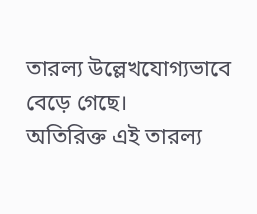তারল্য উল্লেখযোগ্যভাবে বেড়ে গেছে।
অতিরিক্ত এই তারল্য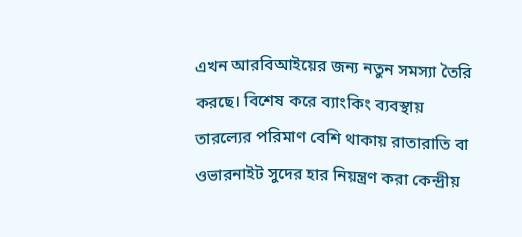এখন আরবিআইয়ের জন্য নতুন সমস্যা তৈরি করছে। বিশেষ করে ব্যাংকিং ব্যবস্থায় তারল্যের পরিমাণ বেশি থাকায় রাতারাতি বা ওভারনাইট সুদের হার নিয়ন্ত্রণ করা কেন্দ্রীয়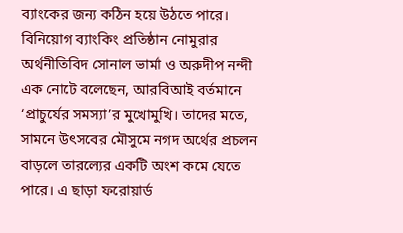ব্যাংকের জন্য কঠিন হয়ে উঠতে পারে।
বিনিয়োগ ব্যাংকিং প্রতিষ্ঠান নোমুরার অর্থনীতিবিদ সোনাল ভার্মা ও অরুদীপ নন্দী এক নোটে বলেছেন, আরবিআই বর্তমানে ‘প্রাচুর্যের সমস্যা’র মুখোমুখি। তাদের মতে, সামনে উৎসবের মৌসুমে নগদ অর্থের প্রচলন বাড়লে তারল্যের একটি অংশ কমে যেতে পারে। এ ছাড়া ফরোয়ার্ড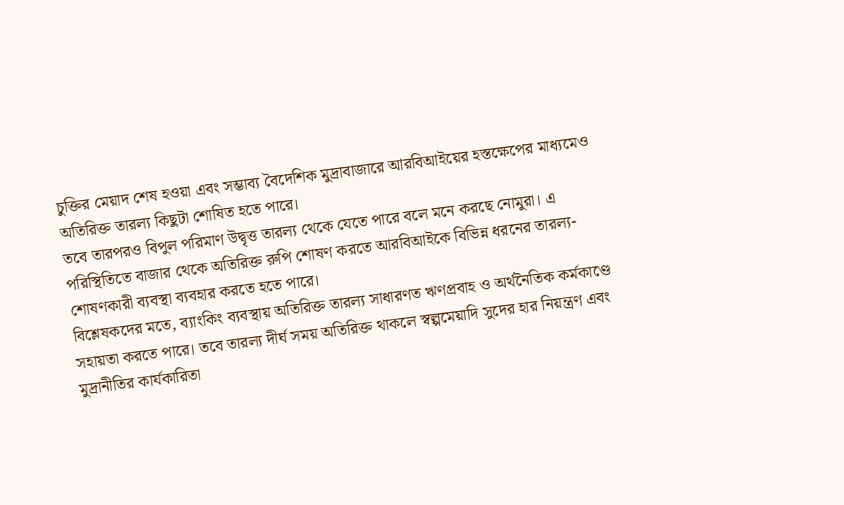চুক্তির মেয়াদ শেষ হওয়া এবং সম্ভাব্য বৈদেশিক মুদ্রাবাজারে আরবিআইয়ের হস্তক্ষেপের মাধ্যমেও অতিরিক্ত তারল্য কিছুটা শোষিত হতে পারে।
তবে তারপরও বিপুল পরিমাণ উদ্বৃত্ত তারল্য থেকে যেতে পারে বলে মনে করছে নোমুরা। এ পরিস্থিতিতে বাজার থেকে অতিরিক্ত রুপি শোষণ করতে আরবিআইকে বিভিন্ন ধরনের তারল্য-শোষণকারী ব্যবস্থা ব্যবহার করতে হতে পারে।
বিশ্লেষকদের মতে, ব্যাংকিং ব্যবস্থায় অতিরিক্ত তারল্য সাধারণত ঋণপ্রবাহ ও অর্থনৈতিক কর্মকাণ্ডে সহায়তা করতে পারে। তবে তারল্য দীর্ঘ সময় অতিরিক্ত থাকলে স্বল্পমেয়াদি সুদের হার নিয়ন্ত্রণ এবং মুদ্রানীতির কার্যকারিতা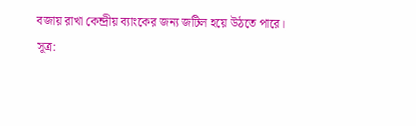বজায় রাখা কেন্দ্রীয় ব্যাংকের জন্য জটিল হয়ে উঠতে পারে।
সূত্র: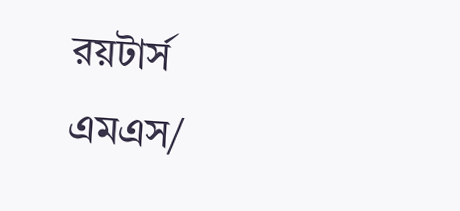রয়টার্স
এমএস/